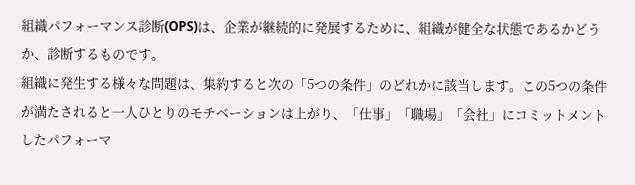組織パフォーマンス診断(OPS)は、企業が継続的に発展するために、組織が健全な状態であるかどうか、診断するものです。
組織に発生する様々な問題は、集約すると次の「5つの条件」のどれかに該当します。この5つの条件が満たされると一人ひとりのモチベーションは上がり、「仕事」「職場」「会社」にコミットメントしたパフォーマ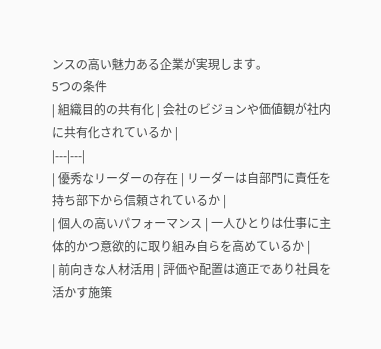ンスの高い魅力ある企業が実現します。
5つの条件
| 組織目的の共有化 | 会社のビジョンや価値観が社内に共有化されているか |
|---|---|
| 優秀なリーダーの存在 | リーダーは自部門に責任を持ち部下から信頼されているか |
| 個人の高いパフォーマンス | 一人ひとりは仕事に主体的かつ意欲的に取り組み自らを高めているか |
| 前向きな人材活用 | 評価や配置は適正であり社員を活かす施策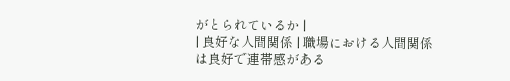がとられているか |
| 良好な人間関係 | 職場における人間関係は良好で連帯感がある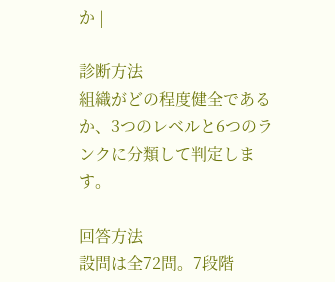か |

診断方法
組織がどの程度健全であるか、3つのレベルと6つのランクに分類して判定します。

回答方法
設問は全72問。7段階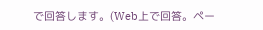で回答します。(Web上で回答。ペー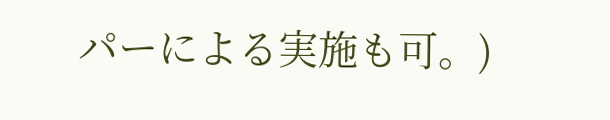パーによる実施も可。)